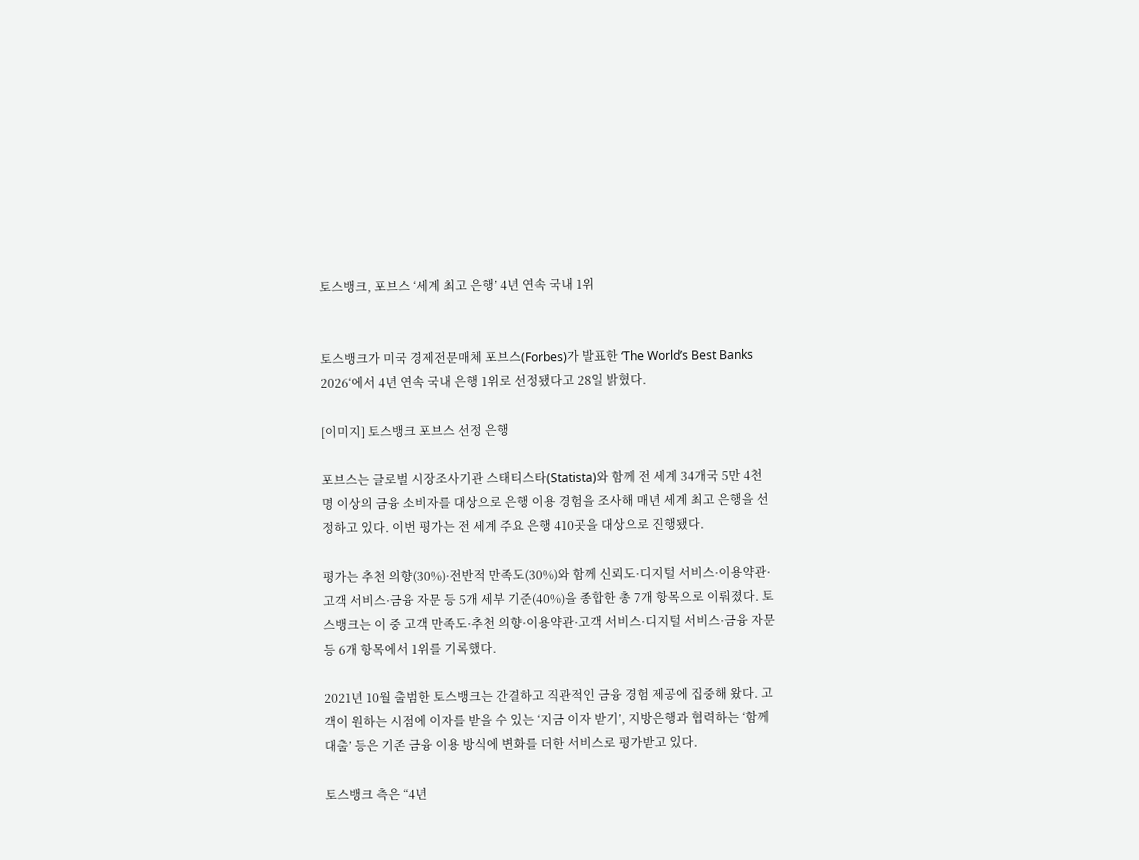토스뱅크, 포브스 ‘세계 최고 은행’ 4년 연속 국내 1위


토스뱅크가 미국 경제전문매체 포브스(Forbes)가 발표한 ‘The World’s Best Banks 2026‘에서 4년 연속 국내 은행 1위로 선정됐다고 28일 밝혔다.

[이미지] 토스뱅크 포브스 선정 은행

포브스는 글로벌 시장조사기관 스태티스타(Statista)와 함께 전 세계 34개국 5만 4천 명 이상의 금융 소비자를 대상으로 은행 이용 경험을 조사해 매년 세계 최고 은행을 선정하고 있다. 이번 평가는 전 세계 주요 은행 410곳을 대상으로 진행됐다.

평가는 추천 의향(30%)·전반적 만족도(30%)와 함께 신뢰도·디지털 서비스·이용약관·고객 서비스·금융 자문 등 5개 세부 기준(40%)을 종합한 총 7개 항목으로 이뤄졌다. 토스뱅크는 이 중 고객 만족도·추천 의향·이용약관·고객 서비스·디지털 서비스·금융 자문 등 6개 항목에서 1위를 기록했다.

2021년 10월 출범한 토스뱅크는 간결하고 직관적인 금융 경험 제공에 집중해 왔다. 고객이 원하는 시점에 이자를 받을 수 있는 ‘지금 이자 받기’, 지방은행과 협력하는 ‘함께대출’ 등은 기존 금융 이용 방식에 변화를 더한 서비스로 평가받고 있다.

토스뱅크 측은 “4년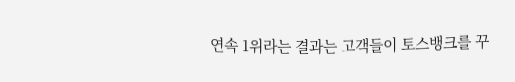연속 1위라는 결과는 고객들이 토스뱅크를 꾸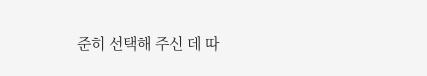준히 선택해 주신 데 따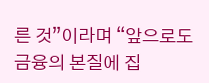른 것”이라며 “앞으로도 금융의 본질에 집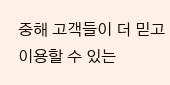중해 고객들이 더 믿고 이용할 수 있는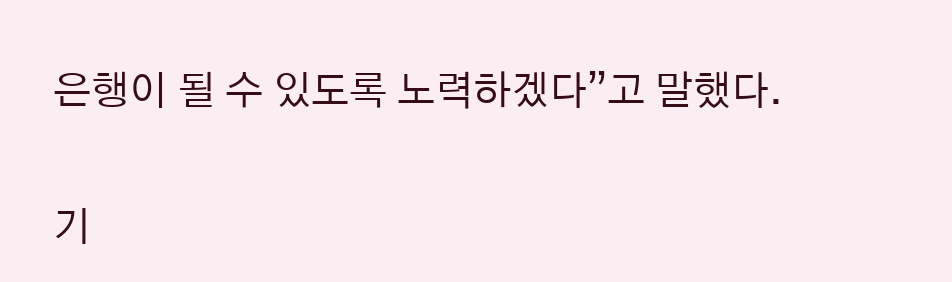은행이 될 수 있도록 노력하겠다”고 말했다.

기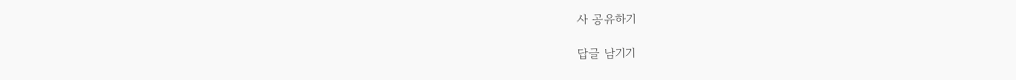사 공유하기

답글 남기기